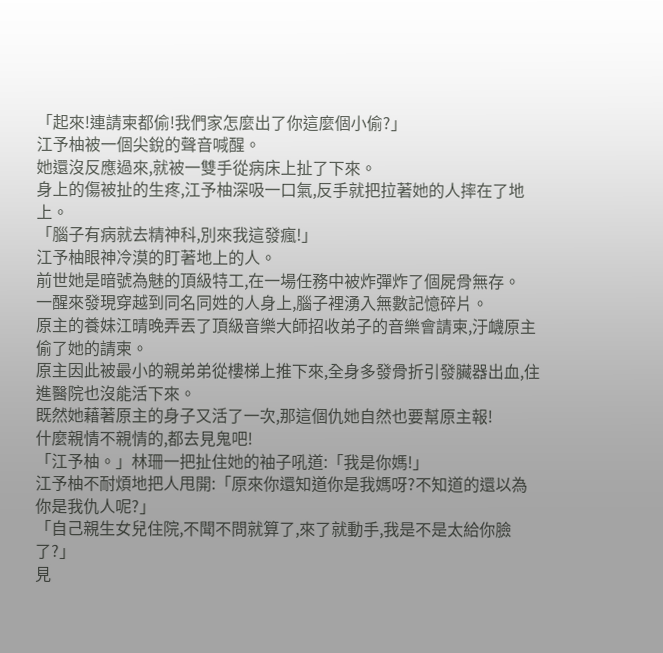「起來!連請柬都偷!我們家怎麼出了你這麼個小偷?」
江予柚被一個尖銳的聲音喊醒。
她還沒反應過來,就被一雙手從病床上扯了下來。
身上的傷被扯的生疼,江予柚深吸一口氣,反手就把拉著她的人摔在了地上。
「腦子有病就去精神科,別來我這發瘋!」
江予柚眼神冷漠的盯著地上的人。
前世她是暗號為魅的頂級特工,在一場任務中被炸彈炸了個屍骨無存。
一醒來發現穿越到同名同姓的人身上,腦子裡湧入無數記憶碎片。
原主的養妹江晴晚弄丟了頂級音樂大師招收弟子的音樂會請柬,汙衊原主偷了她的請柬。
原主因此被最小的親弟弟從樓梯上推下來,全身多發骨折引發臟器出血,住進醫院也沒能活下來。
既然她藉著原主的身子又活了一次,那這個仇她自然也要幫原主報!
什麼親情不親情的,都去見鬼吧!
「江予柚。」林珊一把扯住她的袖子吼道:「我是你媽!」
江予柚不耐煩地把人甩開:「原來你還知道你是我媽呀?不知道的還以為你是我仇人呢?」
「自己親生女兒住院,不聞不問就算了,來了就動手,我是不是太給你臉了?」
見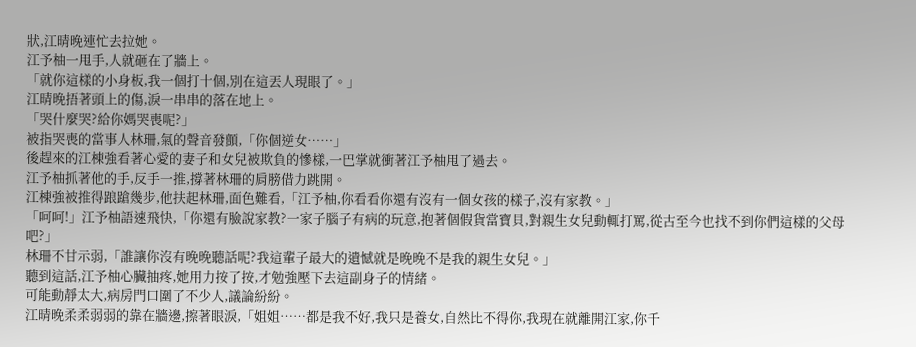狀,江晴晚連忙去拉她。
江予柚一甩手,人就砸在了牆上。
「就你這樣的小身板,我一個打十個,別在這丟人現眼了。」
江晴晚捂著頭上的傷,淚一串串的落在地上。
「哭什麼哭?給你媽哭喪呢?」
被指哭喪的當事人林珊,氣的聲音發顫,「你個逆女……」
後趕來的江棟強看著心愛的妻子和女兒被欺負的慘樣,一巴掌就衝著江予柚甩了過去。
江予柚抓著他的手,反手一推,撐著林珊的肩膀借力跳開。
江棟強被推得踉蹌幾步,他扶起林珊,面色難看,「江予柚,你看看你還有沒有一個女孩的樣子,沒有家教。」
「呵呵!」江予柚語速飛快,「你還有臉說家教?一家子腦子有病的玩意,抱著個假貨當寶貝,對親生女兒動輒打罵,從古至今也找不到你們這樣的父母吧?」
林珊不甘示弱,「誰讓你沒有晚晚聽話呢?我這輩子最大的遺憾就是晚晚不是我的親生女兒。」
聽到這話,江予柚心臟抽疼,她用力按了按,才勉強壓下去這副身子的情緒。
可能動靜太大,病房門口圍了不少人,議論紛紛。
江晴晚柔柔弱弱的靠在牆邊,擦著眼淚,「姐姐……都是我不好,我只是養女,自然比不得你,我現在就離開江家,你千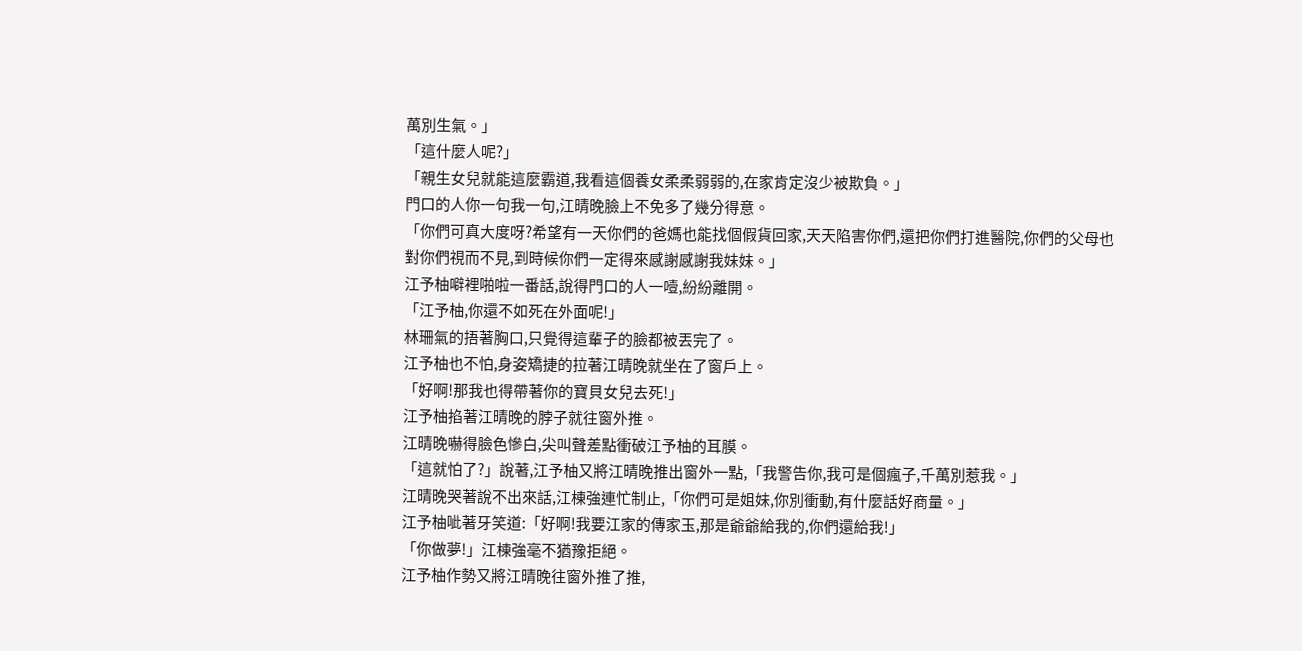萬別生氣。」
「這什麼人呢?」
「親生女兒就能這麼霸道,我看這個養女柔柔弱弱的,在家肯定沒少被欺負。」
門口的人你一句我一句,江晴晚臉上不免多了幾分得意。
「你們可真大度呀?希望有一天你們的爸媽也能找個假貨回家,天天陷害你們,還把你們打進醫院,你們的父母也對你們視而不見,到時候你們一定得來感謝感謝我妹妹。」
江予柚噼裡啪啦一番話,說得門口的人一噎,紛紛離開。
「江予柚,你還不如死在外面呢!」
林珊氣的捂著胸口,只覺得這輩子的臉都被丟完了。
江予柚也不怕,身姿矯捷的拉著江晴晚就坐在了窗戶上。
「好啊!那我也得帶著你的寶貝女兒去死!」
江予柚掐著江晴晚的脖子就往窗外推。
江晴晚嚇得臉色慘白,尖叫聲差點衝破江予柚的耳膜。
「這就怕了?」說著,江予柚又將江晴晚推出窗外一點,「我警告你,我可是個瘋子,千萬別惹我。」
江晴晚哭著說不出來話,江棟強連忙制止,「你們可是姐妹,你別衝動,有什麼話好商量。」
江予柚呲著牙笑道:「好啊!我要江家的傳家玉,那是爺爺給我的,你們還給我!」
「你做夢!」江棟強毫不猶豫拒絕。
江予柚作勢又將江晴晚往窗外推了推,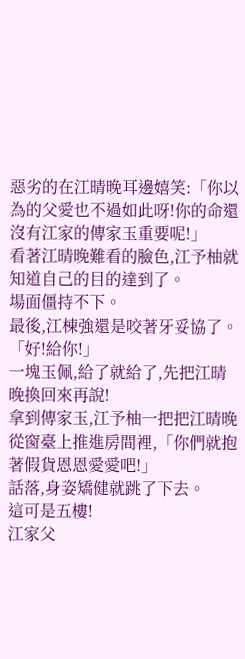惡劣的在江晴晚耳邊嬉笑:「你以為的父愛也不過如此呀!你的命還沒有江家的傳家玉重要呢!」
看著江晴晚難看的臉色,江予柚就知道自己的目的達到了。
場面僵持不下。
最後,江棟強還是咬著牙妥協了。
「好!給你!」
一塊玉佩,給了就給了,先把江晴晚換回來再說!
拿到傳家玉,江予柚一把把江晴晚從窗臺上推進房間裡,「你們就抱著假貨恩恩愛愛吧!」
話落,身姿矯健就跳了下去。
這可是五樓!
江家父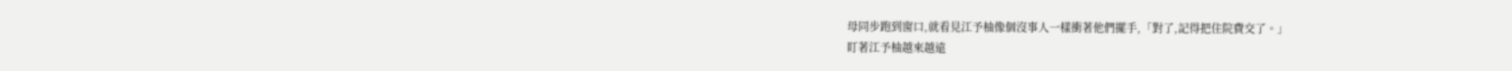母同步跑到窗口,就看見江予柚像個沒事人一樣衝著他們擺手,「對了,記得把住院費交了。」
盯著江予柚越來越遠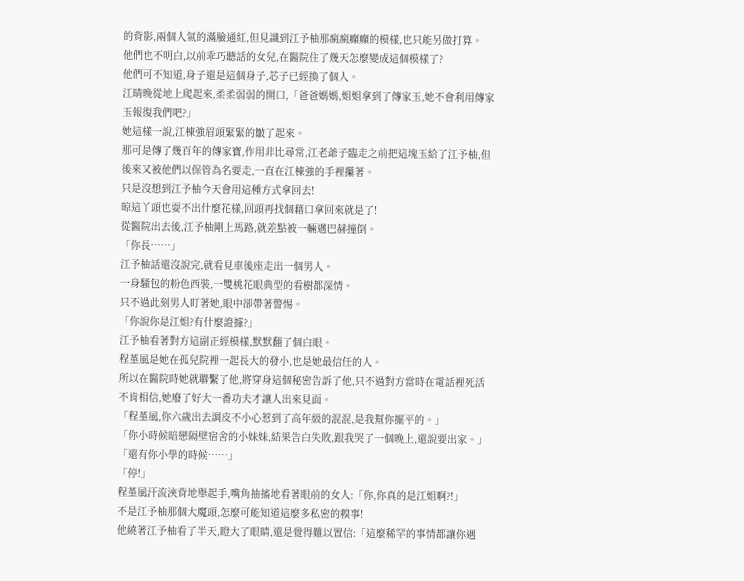的背影,兩個人氣的滿臉通紅,但見識到江予柚那瘋瘋癲癲的模樣,也只能另做打算。
他們也不明白,以前乖巧聽話的女兒,在醫院住了幾天怎麼變成這個模樣了?
他們可不知道,身子還是這個身子,芯子已經換了個人。
江晴晚從地上爬起來,柔柔弱弱的開口,「爸爸媽媽,姐姐拿到了傳家玉,她不會利用傳家玉報復我們吧?」
她這樣一說,江棟強眉頭緊緊的皺了起來。
那可是傳了幾百年的傳家寶,作用非比尋常,江老爺子臨走之前把這塊玉給了江予柚,但後來又被他們以保管為名要走,一直在江棟強的手裡攥著。
只是沒想到江予柚今天會用這種方式拿回去!
晾這丫頭也耍不出什麼花樣,回頭再找個藉口拿回來就是了!
從醫院出去後,江予柚剛上馬路,就差點被一輛邁巴赫撞倒。
「你長……」
江予柚話還沒說完,就看見車後座走出一個男人。
一身騷包的粉色西裝,一雙桃花眼典型的看樹都深情。
只不過此刻男人盯著她,眼中卻帶著警惕。
「你說你是江姐?有什麼證據?」
江予柚看著對方這副正經模樣,默默翻了個白眼。
程堇風是她在孤兒院裡一起長大的發小,也是她最信任的人。
所以在醫院時她就聯繫了他,將穿身這個秘密告訴了他,只不過對方當時在電話裡死活不肯相信,她廢了好大一番功夫才讓人出來見面。
「程堇風,你六歲出去調皮不小心惹到了高年級的混混,是我幫你擺平的。」
「你小時候暗戀隔壁宿舍的小妹妹,結果告白失敗,跟我哭了一個晚上,還說要出家。」
「還有你小學的時候……」
「停!」
程堇風汗流浹背地舉起手,嘴角抽搐地看著眼前的女人:「你,你真的是江姐啊?!」
不是江予柚那個大魔頭,怎麼可能知道這麼多私密的糗事!
他繞著江予柚看了半天,瞪大了眼睛,還是覺得難以置信:「這麼稀罕的事情都讓你遇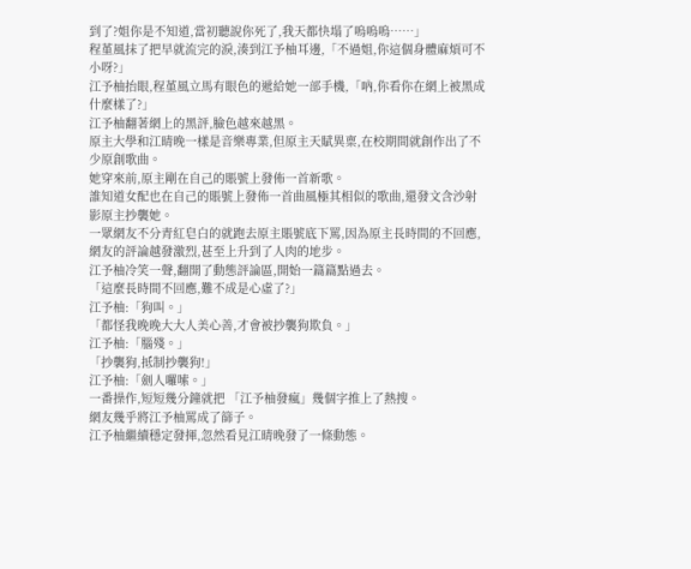到了?姐你是不知道,當初聽說你死了,我天都快塌了嗚嗚嗚……」
程堇風抹了把早就流完的淚,湊到江予柚耳邊,「不過姐,你這個身體麻煩可不小呀?」
江予柚抬眼,程堇風立馬有眼色的遞給她一部手機,「吶,你看你在網上被黑成什麼樣了?」
江予柚翻著網上的黑評,臉色越來越黑。
原主大學和江晴晚一樣是音樂專業,但原主天賦異稟,在校期間就創作出了不少原創歌曲。
她穿來前,原主剛在自己的賬號上發佈一首新歌。
誰知道女配也在自己的賬號上發佈一首曲風極其相似的歌曲,還發文含沙射影原主抄襲她。
一眾網友不分青紅皂白的就跑去原主賬號底下罵,因為原主長時間的不回應,網友的評論越發激烈,甚至上升到了人肉的地步。
江予柚冷笑一聲,翻開了動態評論區,開始一篇篇點過去。
「這麼長時間不回應,難不成是心虛了?」
江予柚:「狗叫。」
「都怪我晚晚大大人美心善,才會被抄襲狗欺負。」
江予柚:「腦殘。」
「抄襲狗,抵制抄襲狗!」
江予柚:「劍人囉嗦。」
一番操作,短短幾分鐘就把 「江予柚發瘋」幾個字推上了熱搜。
網友幾乎將江予柚罵成了篩子。
江予柚繼續穩定發揮,忽然看見江晴晚發了一條動態。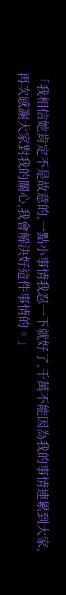「我相信她肯定不是故意的,一點小事情我忍一下就好了,千萬不能因為我的事情連累到大家,再次感謝大家對我的關心,我會解決好這件事情的。」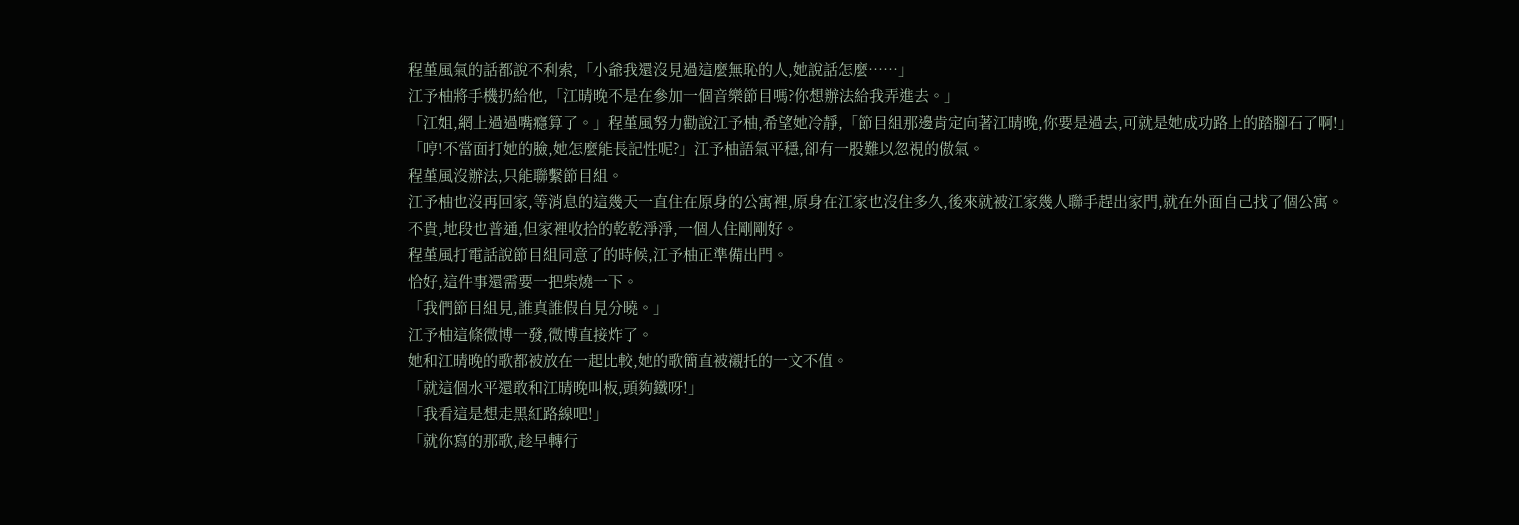程堇風氣的話都說不利索,「小爺我還沒見過這麼無恥的人,她說話怎麼……」
江予柚將手機扔給他,「江晴晚不是在參加一個音樂節目嗎?你想辦法給我弄進去。」
「江姐,網上過過嘴癮算了。」程堇風努力勸說江予柚,希望她冷靜,「節目組那邊肯定向著江晴晚,你要是過去,可就是她成功路上的踏腳石了啊!」
「哼!不當面打她的臉,她怎麼能長記性呢?」江予柚語氣平穩,卻有一股難以忽視的傲氣。
程堇風沒辦法,只能聯繫節目組。
江予柚也沒再回家,等消息的這幾天一直住在原身的公寓裡,原身在江家也沒住多久,後來就被江家幾人聯手趕出家門,就在外面自己找了個公寓。
不貴,地段也普通,但家裡收拾的乾乾淨淨,一個人住剛剛好。
程堇風打電話說節目組同意了的時候,江予柚正準備出門。
恰好,這件事還需要一把柴燒一下。
「我們節目組見,誰真誰假自見分曉。」
江予柚這條微博一發,微博直接炸了。
她和江晴晚的歌都被放在一起比較,她的歌簡直被襯托的一文不值。
「就這個水平還敢和江晴晚叫板,頭夠鐵呀!」
「我看這是想走黑紅路線吧!」
「就你寫的那歌,趁早轉行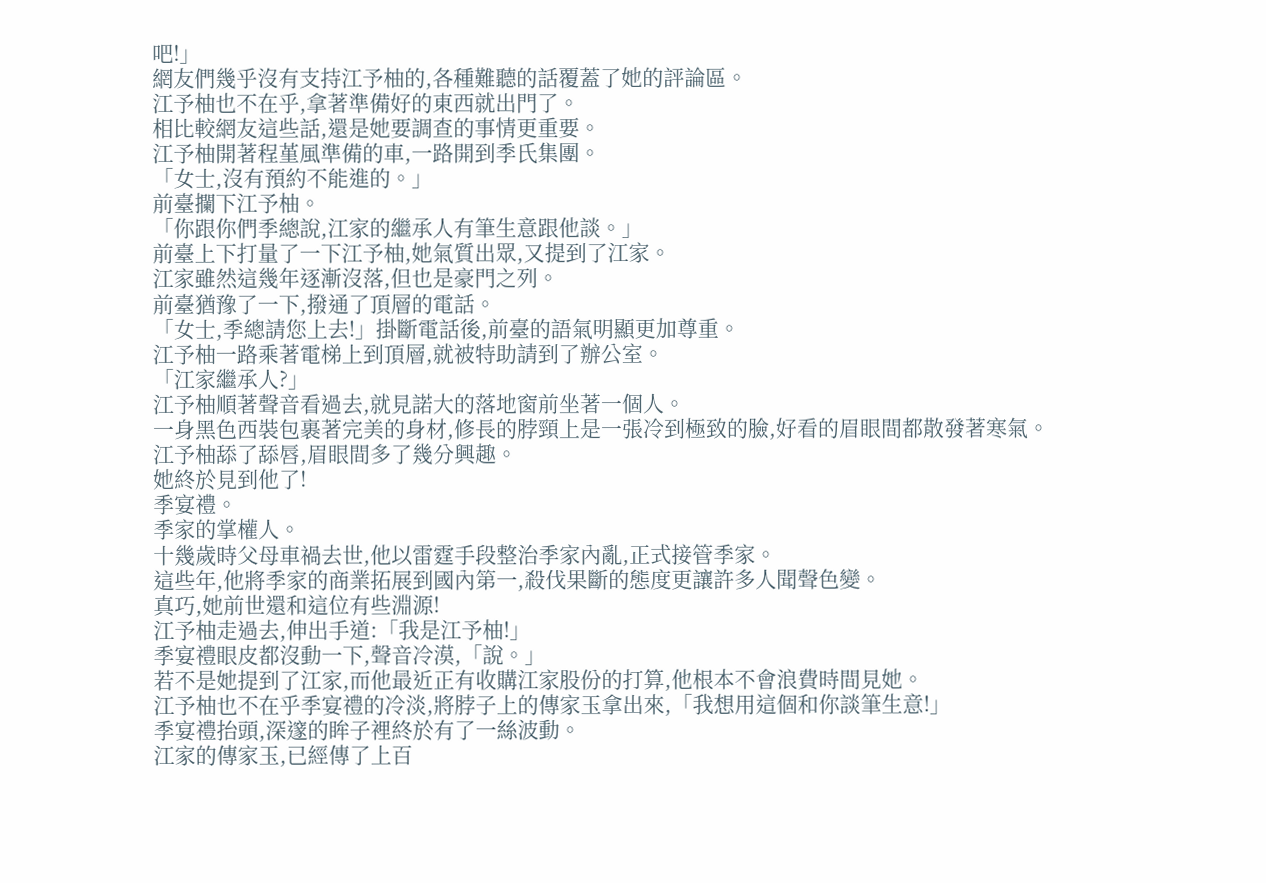吧!」
網友們幾乎沒有支持江予柚的,各種難聽的話覆蓋了她的評論區。
江予柚也不在乎,拿著準備好的東西就出門了。
相比較網友這些話,還是她要調查的事情更重要。
江予柚開著程堇風準備的車,一路開到季氏集團。
「女士,沒有預約不能進的。」
前臺攔下江予柚。
「你跟你們季總說,江家的繼承人有筆生意跟他談。」
前臺上下打量了一下江予柚,她氣質出眾,又提到了江家。
江家雖然這幾年逐漸沒落,但也是豪門之列。
前臺猶豫了一下,撥通了頂層的電話。
「女士,季總請您上去!」掛斷電話後,前臺的語氣明顯更加尊重。
江予柚一路乘著電梯上到頂層,就被特助請到了辦公室。
「江家繼承人?」
江予柚順著聲音看過去,就見諾大的落地窗前坐著一個人。
一身黑色西裝包裹著完美的身材,修長的脖頸上是一張冷到極致的臉,好看的眉眼間都散發著寒氣。
江予柚舔了舔唇,眉眼間多了幾分興趣。
她終於見到他了!
季宴禮。
季家的掌權人。
十幾歲時父母車禍去世,他以雷霆手段整治季家內亂,正式接管季家。
這些年,他將季家的商業拓展到國內第一,殺伐果斷的態度更讓許多人聞聲色變。
真巧,她前世還和這位有些淵源!
江予柚走過去,伸出手道:「我是江予柚!」
季宴禮眼皮都沒動一下,聲音冷漠,「說。」
若不是她提到了江家,而他最近正有收購江家股份的打算,他根本不會浪費時間見她。
江予柚也不在乎季宴禮的冷淡,將脖子上的傳家玉拿出來,「我想用這個和你談筆生意!」
季宴禮抬頭,深邃的眸子裡終於有了一絲波動。
江家的傳家玉,已經傳了上百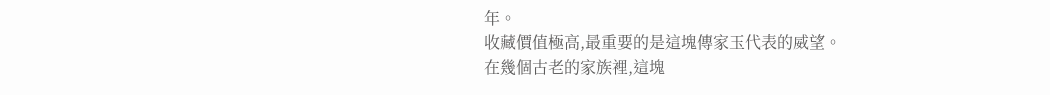年。
收藏價值極高,最重要的是這塊傳家玉代表的威望。
在幾個古老的家族裡,這塊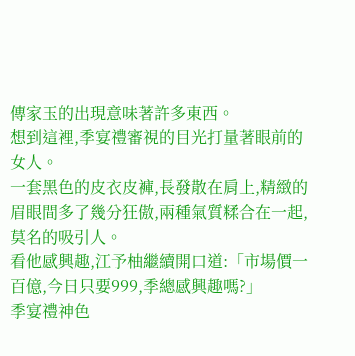傳家玉的出現意味著許多東西。
想到這裡,季宴禮審視的目光打量著眼前的女人。
一套黑色的皮衣皮褲,長發散在肩上,精緻的眉眼間多了幾分狂傲,兩種氣質糅合在一起,莫名的吸引人。
看他感興趣,江予柚繼續開口道:「市場價一百億,今日只要999,季總感興趣嗎?」
季宴禮神色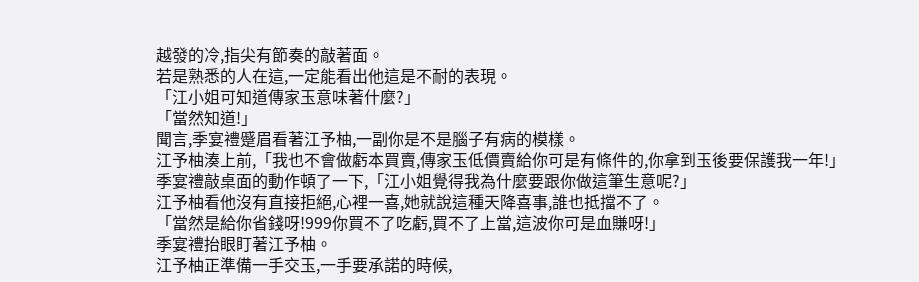越發的冷,指尖有節奏的敲著面。
若是熟悉的人在這,一定能看出他這是不耐的表現。
「江小姐可知道傳家玉意味著什麼?」
「當然知道!」
聞言,季宴禮蹙眉看著江予柚,一副你是不是腦子有病的模樣。
江予柚湊上前,「我也不會做虧本買賣,傳家玉低價賣給你可是有條件的,你拿到玉後要保護我一年!」
季宴禮敲桌面的動作頓了一下,「江小姐覺得我為什麼要跟你做這筆生意呢?」
江予柚看他沒有直接拒絕,心裡一喜,她就說這種天降喜事,誰也抵擋不了。
「當然是給你省錢呀!999你買不了吃虧,買不了上當,這波你可是血賺呀!」
季宴禮抬眼盯著江予柚。
江予柚正準備一手交玉,一手要承諾的時候,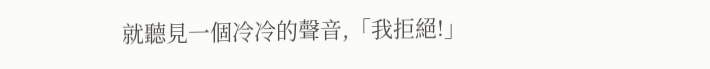就聽見一個冷冷的聲音,「我拒絕!」